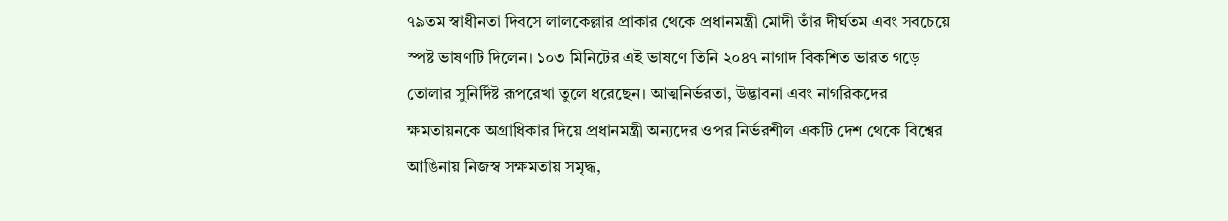৭৯তম স্বাধীনতা দিবসে লালকেল্লার প্রাকার থেকে প্রধানমন্ত্রী মোদী তাঁর দীর্ঘতম এবং সবচেয়ে স্পষ্ট ভাষণটি দিলেন। ১০৩ মিনিটের এই ভাষণে তিনি ২০৪৭ নাগাদ বিকশিত ভারত গড়ে তোলার সুনির্দিষ্ট রূপরেখা তুলে ধরেছেন। আত্মনির্ভরতা, উদ্ভাবনা এবং নাগরিকদের ক্ষমতায়নকে অগ্রাধিকার দিয়ে প্রধানমন্ত্রী অন্যদের ওপর নির্ভরশীল একটি দেশ থেকে বিশ্বের আঙিনায় নিজস্ব সক্ষমতায় সমৃদ্ধ,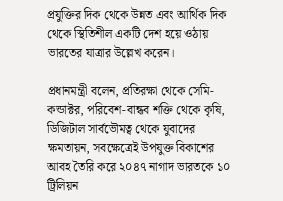প্রযুক্তির দিক থেকে উন্নত এবং আর্থিক দিক থেকে স্থিতিশীল একটি দেশ হয়ে ওঠায় ভারতের যাত্রার উল্লেখ করেন।

প্রধানমন্ত্রী বলেন, প্রতিরক্ষা থেকে সেমি-কন্ডাক্টর, পরিবেশ-বান্ধব শক্তি থেকে কৃষি, ডিজিটাল সার্বভৌমত্ব থেকে যুবাদের ক্ষমতায়ন, সবক্ষেত্রেই উপযুক্ত বিকাশের আবহ তৈরি করে ২০৪৭ নাগাদ ভারতকে ১০ ট্রিলিয়ন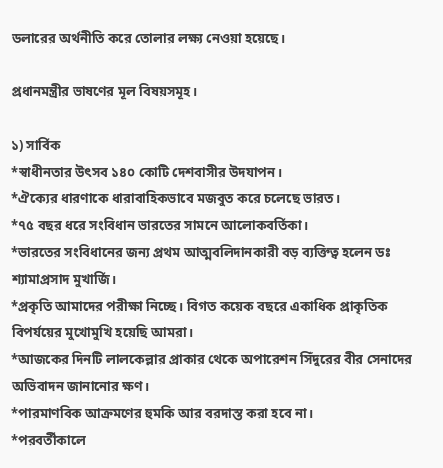ডলারের অর্থনীতি করে তোলার লক্ষ্য নেওয়া হয়েছে।

প্রধানমন্ত্রীর ভাষণের মূল বিষয়সমূহ।

১) সার্বিক
*স্বাধীনতার উৎসব ১৪০ কোটি দেশবাসীর উদযাপন।
*ঐক্যের ধারণাকে ধারাবাহিকভাবে মজবুত করে চলেছে ভারত।
*৭৫ বছর ধরে সংবিধান ভারতের সামনে আলোকবর্তিকা।
*ভারতের সংবিধানের জন্য প্রথম আত্মবলিদানকারী বড় ব্যক্তিত্ব হলেন ডঃ শ্যামাপ্রসাদ মুখার্জি।
*প্রকৃতি আমাদের পরীক্ষা নিচ্ছে। বিগত কয়েক বছরে একাধিক প্রাকৃতিক বিপর্যয়ের মুখোমুখি হয়েছি আমরা।
*আজকের দিনটি লালকেল্লার প্রাকার থেকে অপারেশন সিঁদুরের বীর সেনাদের অভিবাদন জানানোর ক্ষণ।
*পারমাণবিক আক্রমণের হুমকি আর বরদাস্ত করা হবে না।
*পরবর্তীকালে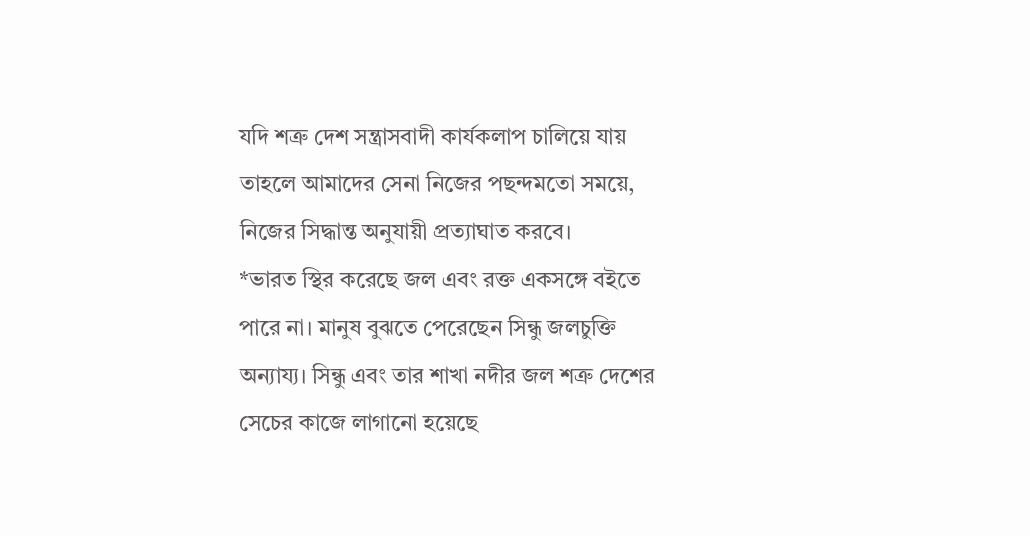যদি শত্রু দেশ সন্ত্রাসবাদী কার্যকলাপ চালিয়ে যায় তাহলে আমাদের সেনা নিজের পছন্দমতো সময়ে, নিজের সিদ্ধান্ত অনুযায়ী প্রত্যাঘাত করবে।
*ভারত স্থির করেছে জল এবং রক্ত একসঙ্গে বইতে পারে না। মানুষ বুঝতে পেরেছেন সিন্ধু জলচুক্তি অন্যায্য। সিন্ধু এবং তার শাখা নদীর জল শত্রু দেশের সেচের কাজে লাগানো হয়েছে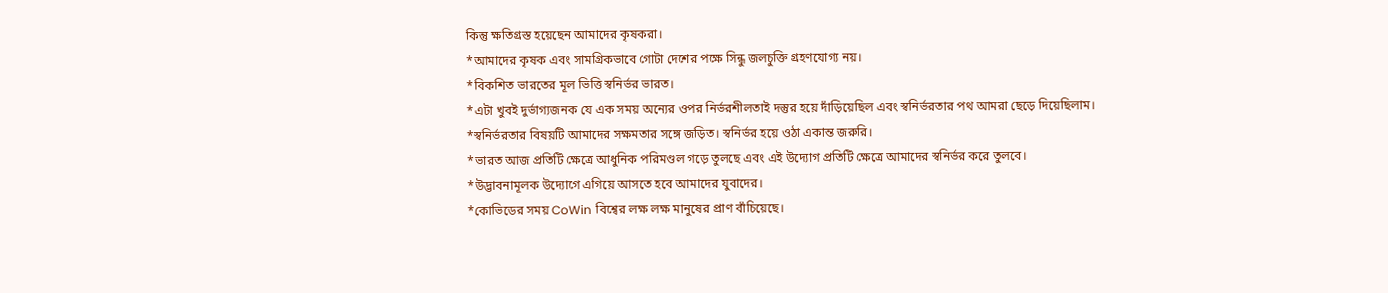কিন্তু ক্ষতিগ্রস্ত হয়েছেন আমাদের কৃষকরা।
*আমাদের কৃষক এবং সামগ্রিকভাবে গোটা দেশের পক্ষে সিন্ধু জলচুক্তি গ্রহণযোগ্য নয়।
*বিকশিত ভারতের মূল ভিত্তি স্বনির্ভর ভারত।
*এটা খুবই দুর্ভাগ্যজনক যে এক সময় অন্যের ওপর নির্ভরশীলতাই দস্তুর হয়ে দাঁড়িয়েছিল এবং স্বনির্ভরতার পথ আমরা ছেড়ে দিয়েছিলাম।
*স্বনির্ভরতার বিষয়টি আমাদের সক্ষমতার সঙ্গে জড়িত। স্বনির্ভর হয়ে ওঠা একান্ত জরুরি।
*ভারত আজ প্রতিটি ক্ষেত্রে আধুনিক পরিমণ্ডল গড়ে তুলছে এবং এই উদ্যোগ প্রতিটি ক্ষেত্রে আমাদের স্বনির্ভর করে তুলবে।
*উদ্ভাবনামূলক উদ্যোগে এগিয়ে আসতে হবে আমাদের যুবাদের।
*কোভিডের সময় CoWin বিশ্বের লক্ষ লক্ষ মানুষের প্রাণ বাঁচিয়েছে।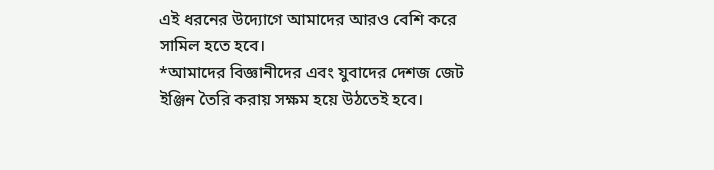এই ধরনের উদ্যোগে আমাদের আরও বেশি করে সামিল হতে হবে।
*আমাদের বিজ্ঞানীদের এবং যুবাদের দেশজ জেট ইঞ্জিন তৈরি করায় সক্ষম হয়ে উঠতেই হবে।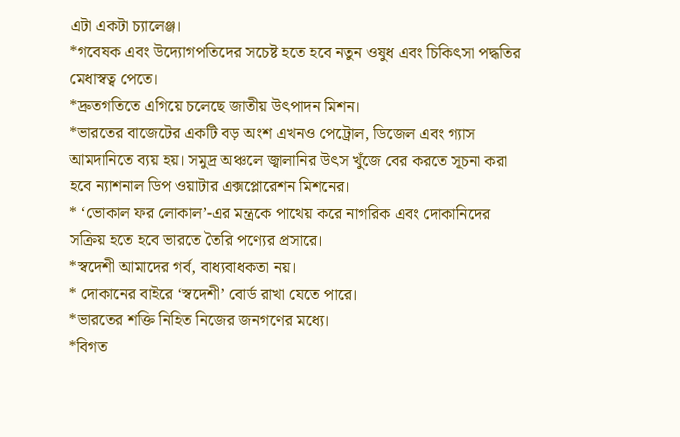এটা একটা চ্যালেঞ্জ।
*গবেষক এবং উদ্যোগপতিদের সচেষ্ট হতে হবে নতুন ওষুধ এবং চিকিৎসা পদ্ধতির মেধাস্বত্ব পেতে।
*দ্রুতগতিতে এগিয়ে চলেছে জাতীয় উৎপাদন মিশন।
*ভারতের বাজেটের একটি বড় অংশ এখনও পেট্রোল, ডিজেল এবং গ্যাস আমদানিতে ব্যয় হয়। সমুদ্র অঞ্চলে জ্বালানির উৎস খুঁজে বের করতে সূচনা করা হবে ন্যাশনাল ডিপ ওয়াটার এক্সপ্লোরেশন মিশনের।
* ‘ভোকাল ফর লোকাল’-এর মন্ত্রকে পাথেয় করে নাগরিক এবং দোকানিদের সক্রিয় হতে হবে ভারতে তৈরি পণ্যের প্রসারে।
*স্বদেশী আমাদের গর্ব, বাধ্যবাধকতা নয়।
* দোকানের বাইরে ‘স্বদেশী’ বোর্ড রাখা যেতে পারে।
*ভারতের শক্তি নিহিত নিজের জনগণের মধ্যে।
*বিগত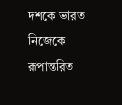দশকে ভারত নিজেকে রূপান্তরিত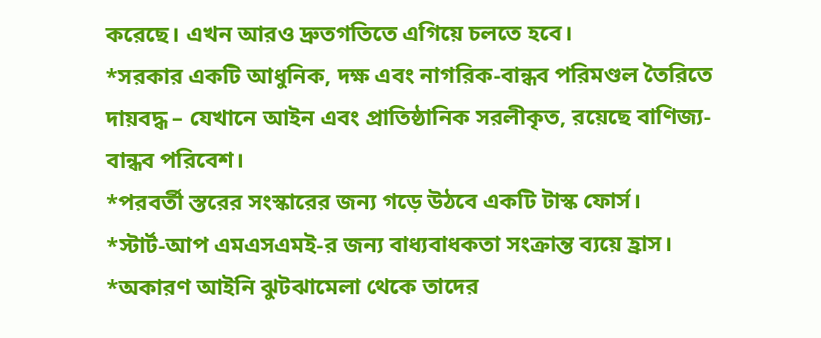করেছে। এখন আরও দ্রুতগতিতে এগিয়ে চলতে হবে।
*সরকার একটি আধুনিক, দক্ষ এবং নাগরিক-বান্ধব পরিমণ্ডল তৈরিতে দায়বদ্ধ – যেখানে আইন এবং প্রাতিষ্ঠানিক সরলীকৃত, রয়েছে বাণিজ্য-বান্ধব পরিবেশ।
*পরবর্তী স্তরের সংস্কারের জন্য গড়ে উঠবে একটি টাস্ক ফোর্স।
*স্টার্ট-আপ এমএসএমই-র জন্য বাধ্যবাধকতা সংক্রান্ত ব্যয়ে হ্রাস।
*অকারণ আইনি ঝুটঝামেলা থেকে তাদের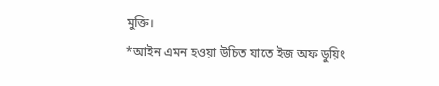মুক্তি।
*আইন এমন হওয়া উচিত যাতে ইজ অফ ডুয়িং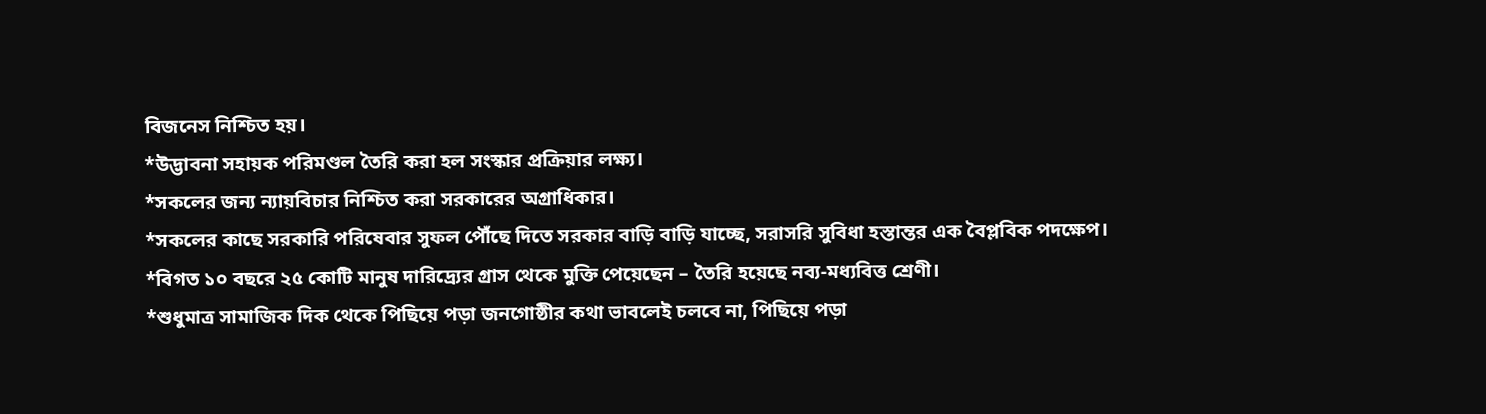বিজনেস নিশ্চিত হয়।
*উদ্ভাবনা সহায়ক পরিমণ্ডল তৈরি করা হল সংস্কার প্রক্রিয়ার লক্ষ্য।
*সকলের জন্য ন্যায়বিচার নিশ্চিত করা সরকারের অগ্রাধিকার।
*সকলের কাছে সরকারি পরিষেবার সুফল পৌঁছে দিতে সরকার বাড়ি বাড়ি যাচ্ছে, সরাসরি সুবিধা হস্তান্তর এক বৈপ্লবিক পদক্ষেপ।
*বিগত ১০ বছরে ২৫ কোটি মানুষ দারিদ্র্যের গ্রাস থেকে মুক্তি পেয়েছেন – তৈরি হয়েছে নব্য-মধ্যবিত্ত শ্রেণী।
*শুধুমাত্র সামাজিক দিক থেকে পিছিয়ে পড়া জনগোষ্ঠীর কথা ভাবলেই চলবে না, পিছিয়ে পড়া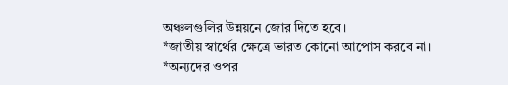অঞ্চলগুলির উন্নয়নে জোর দিতে হবে।
*জাতীয় স্বার্থের ক্ষেত্রে ভারত কোনো আপোস করবে না।
*অন্যদের ওপর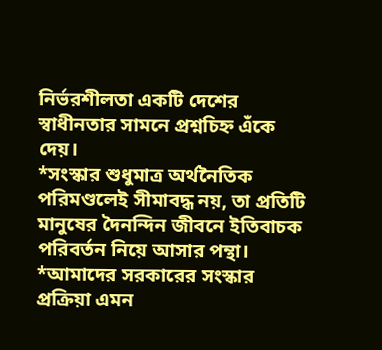নির্ভরশীলতা একটি দেশের স্বাধীনতার সামনে প্রশ্নচিহ্ন এঁকে দেয়।
*সংস্কার শুধুমাত্র অর্থনৈতিক পরিমণ্ডলেই সীমাবদ্ধ নয়, তা প্রতিটি মানুষের দৈনন্দিন জীবনে ইতিবাচক পরিবর্তন নিয়ে আসার পন্থা।
*আমাদের সরকারের সংস্কার প্রক্রিয়া এমন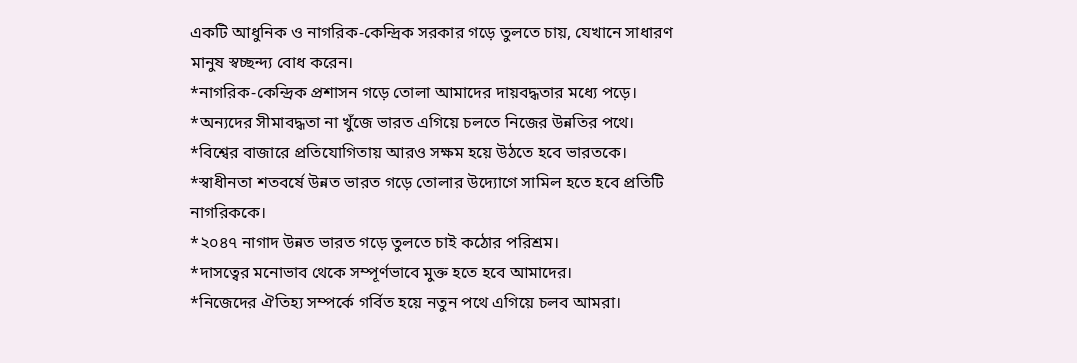একটি আধুনিক ও নাগরিক-কেন্দ্রিক সরকার গড়ে তুলতে চায়, যেখানে সাধারণ মানুষ স্বচ্ছন্দ্য বোধ করেন।
*নাগরিক-কেন্দ্রিক প্রশাসন গড়ে তোলা আমাদের দায়বদ্ধতার মধ্যে পড়ে।
*অন্যদের সীমাবদ্ধতা না খুঁজে ভারত এগিয়ে চলতে নিজের উন্নতির পথে।
*বিশ্বের বাজারে প্রতিযোগিতায় আরও সক্ষম হয়ে উঠতে হবে ভারতকে।
*স্বাধীনতা শতবর্ষে উন্নত ভারত গড়ে তোলার উদ্যোগে সামিল হতে হবে প্রতিটি নাগরিককে।
*২০৪৭ নাগাদ উন্নত ভারত গড়ে তুলতে চাই কঠোর পরিশ্রম।
*দাসত্বের মনোভাব থেকে সম্পূর্ণভাবে মুক্ত হতে হবে আমাদের।
*নিজেদের ঐতিহ্য সম্পর্কে গর্বিত হয়ে নতুন পথে এগিয়ে চলব আমরা।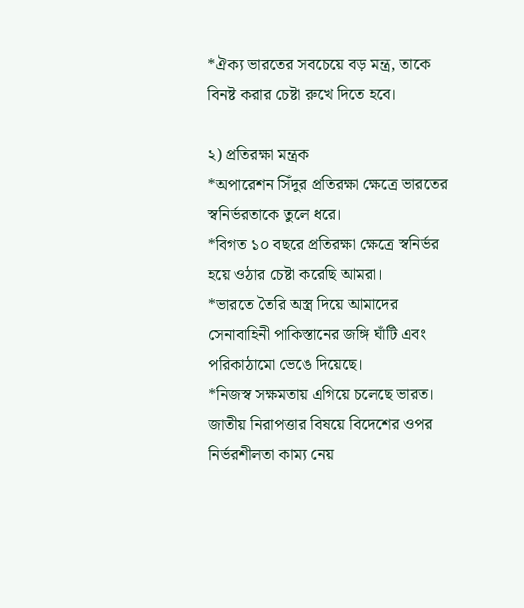*ঐক্য ভারতের সবচেয়ে বড় মন্ত্র, তাকে বিনষ্ট করার চেষ্টা রুখে দিতে হবে।

২) প্রতিরক্ষা মন্ত্রক
*অপারেশন সিঁদুর প্রতিরক্ষা ক্ষেত্রে ভারতের স্বনির্ভরতাকে তুলে ধরে।
*বিগত ১০ বছরে প্রতিরক্ষা ক্ষেত্রে স্বনির্ভর হয়ে ওঠার চেষ্টা করেছি আমরা।
*ভারতে তৈরি অস্ত্র দিয়ে আমাদের সেনাবাহিনী পাকিস্তানের জঙ্গি ঘাঁটি এবং পরিকাঠামো ভেঙে দিয়েছে।
*নিজস্ব সক্ষমতায় এগিয়ে চলেছে ভারত। জাতীয় নিরাপত্তার বিষয়ে বিদেশের ওপর নির্ভরশীলতা কাম্য নেয়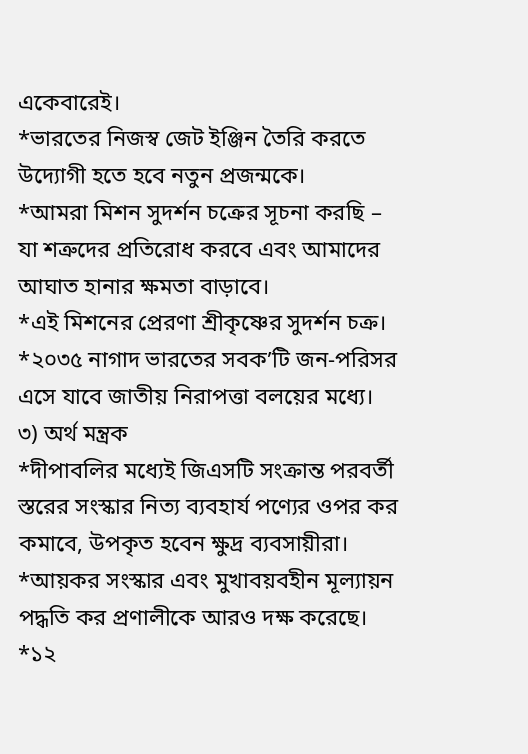একেবারেই।
*ভারতের নিজস্ব জেট ইঞ্জিন তৈরি করতে উদ্যোগী হতে হবে নতুন প্রজন্মকে।
*আমরা মিশন সুদর্শন চক্রের সূচনা করছি – যা শত্রুদের প্রতিরোধ করবে এবং আমাদের আঘাত হানার ক্ষমতা বাড়াবে।
*এই মিশনের প্রেরণা শ্রীকৃষ্ণের সুদর্শন চক্র।
*২০৩৫ নাগাদ ভারতের সবক’টি জন-পরিসর এসে যাবে জাতীয় নিরাপত্তা বলয়ের মধ্যে।
৩) অর্থ মন্ত্রক
*দীপাবলির মধ্যেই জিএসটি সংক্রান্ত পরবর্তী স্তরের সংস্কার নিত্য ব্যবহার্য পণ্যের ওপর কর কমাবে, উপকৃত হবেন ক্ষুদ্র ব্যবসায়ীরা।
*আয়কর সংস্কার এবং মুখাবয়বহীন মূল্যায়ন পদ্ধতি কর প্রণালীকে আরও দক্ষ করেছে।
*১২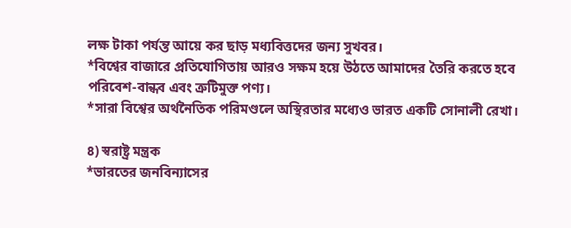লক্ষ টাকা পর্যন্ত আয়ে কর ছাড় মধ্যবিত্তদের জন্য সুখবর।
*বিশ্বের বাজারে প্রতিযোগিতায় আরও সক্ষম হয়ে উঠতে আমাদের তৈরি করতে হবে পরিবেশ-বান্ধব এবং ত্রুটিমুক্ত পণ্য।
*সারা বিশ্বের অর্থনৈতিক পরিমণ্ডলে অস্থিরতার মধ্যেও ভারত একটি সোনালী রেখা।

৪) স্বরাষ্ট্র মন্ত্রক
*ভারতের জনবিন্যাসের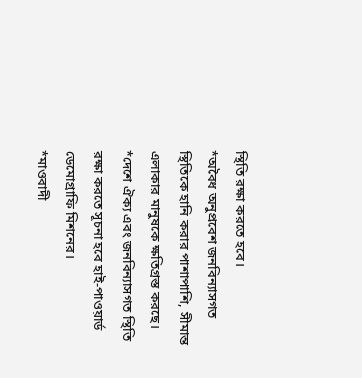স্থিতি রক্ষা করতে হবে।
*অবৈধ অনুপ্রবেশ জনবিন্যাসগত স্থিতিকে হানি করার পাশাপাশি, সীমান্ত এলাকার মানুষকে ক্ষতিগ্রস্ত করছে।
*দেশে ঐক্য এবং জনবিন্যাসগত স্থিতি রক্ষা করতে সূচনা হবে হাই-পাওয়ার্ড ডেমোগ্রাফি মিশনের।
*মাওবাদী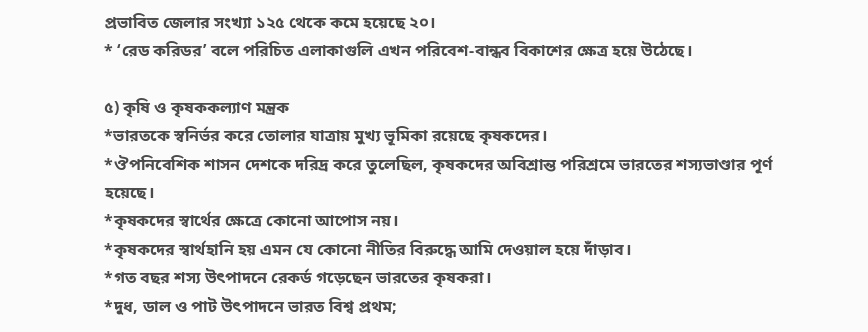প্রভাবিত জেলার সংখ্যা ১২৫ থেকে কমে হয়েছে ২০।
* ‘রেড করিডর’ বলে পরিচিত এলাকাগুলি এখন পরিবেশ-বান্ধব বিকাশের ক্ষেত্র হয়ে উঠেছে।

৫) কৃষি ও কৃষককল্যাণ মন্ত্রক
*ভারতকে স্বনির্ভর করে তোলার যাত্রায় মুখ্য ভূমিকা রয়েছে কৃষকদের।
*ঔপনিবেশিক শাসন দেশকে দরিদ্র করে তুলেছিল, কৃষকদের অবিশ্রান্ত পরিশ্রমে ভারতের শস্যভাণ্ডার পূর্ণ হয়েছে।
*কৃষকদের স্বার্থের ক্ষেত্রে কোনো আপোস নয়।
*কৃষকদের স্বার্থহানি হয় এমন যে কোনো নীতির বিরুদ্ধে আমি দেওয়াল হয়ে দাঁড়াব।
*গত বছর শস্য উৎপাদনে রেকর্ড গড়েছেন ভারতের কৃষকরা।
*দুধ, ডাল ও পাট উৎপাদনে ভারত বিশ্ব প্রথম;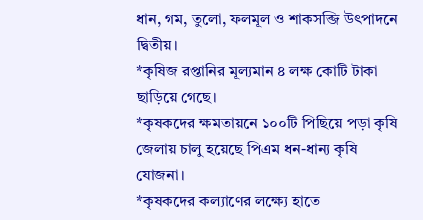ধান, গম, তুলো, ফলমূল ও শাকসব্জি উৎপাদনে দ্বিতীয়।
*কৃষিজ রপ্তানির মূল্যমান ৪ লক্ষ কোটি টাকা ছাড়িয়ে গেছে।
*কৃষকদের ক্ষমতায়নে ১০০টি পিছিয়ে পড়া কৃষি জেলায় চালু হয়েছে পিএম ধন-ধান্য কৃষি যোজনা।
*কৃষকদের কল্যাণের লক্ষ্যে হাতে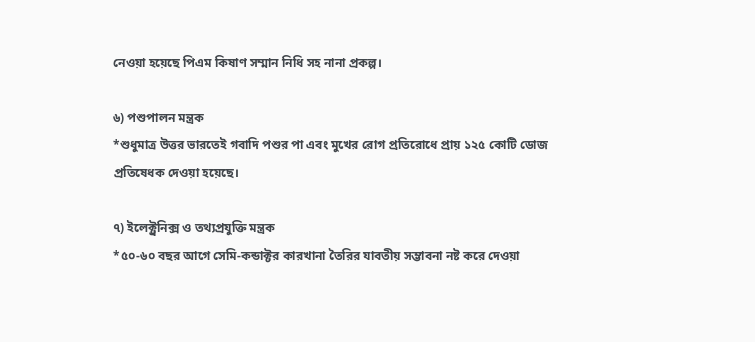নেওয়া হয়েছে পিএম কিষাণ সম্মান নিধি সহ নানা প্রকল্প।

৬) পশুপালন মন্ত্রক
*শুধুমাত্র উত্তর ভারতেই গবাদি পশুর পা এবং মুখের রোগ প্রতিরোধে প্রায় ১২৫ কোটি ডোজ প্রতিষেধক দেওয়া হয়েছে।

৭) ইলেক্ট্রনিক্স ও তথ্যপ্রযুক্তি মন্ত্রক
*৫০-৬০ বছর আগে সেমি-কন্ডাক্টর কারখানা তৈরির যাবতীয় সম্ভাবনা নষ্ট করে দেওয়া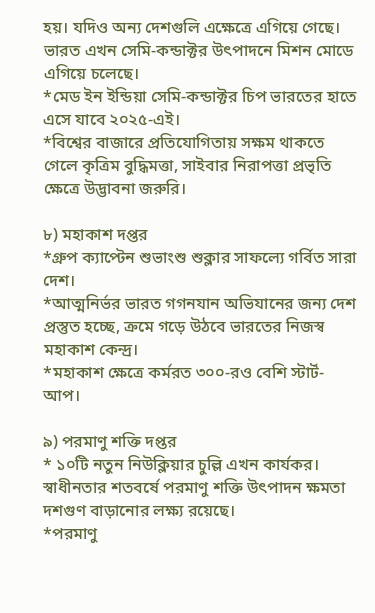হয়। যদিও অন্য দেশগুলি এক্ষেত্রে এগিয়ে গেছে। ভারত এখন সেমি-কন্ডাক্টর উৎপাদনে মিশন মোডে এগিয়ে চলেছে।
*মেড ইন ইন্ডিয়া সেমি-কন্ডাক্টর চিপ ভারতের হাতে এসে যাবে ২০২৫-এই।
*বিশ্বের বাজারে প্রতিযোগিতায় সক্ষম থাকতে গেলে কৃত্রিম বুদ্ধিমত্তা, সাইবার নিরাপত্তা প্রভৃতি ক্ষেত্রে উদ্ভাবনা জরুরি।

৮) মহাকাশ দপ্তর
*গ্রুপ ক্যাপ্টেন শুভাংশু শুক্লার সাফল্যে গর্বিত সারা দেশ।
*আত্মনির্ভর ভারত গগনযান অভিযানের জন্য দেশ প্রস্তুত হচ্ছে, ক্রমে গড়ে উঠবে ভারতের নিজস্ব মহাকাশ কেন্দ্র।
*মহাকাশ ক্ষেত্রে কর্মরত ৩০০-রও বেশি স্টার্ট-আপ।

৯) পরমাণু শক্তি দপ্তর
* ১০টি নতুন নিউক্লিয়ার চুল্লি এখন কার্যকর। স্বাধীনতার শতবর্ষে পরমাণু শক্তি উৎপাদন ক্ষমতা দশগুণ বাড়ানোর লক্ষ্য রয়েছে।
*পরমাণু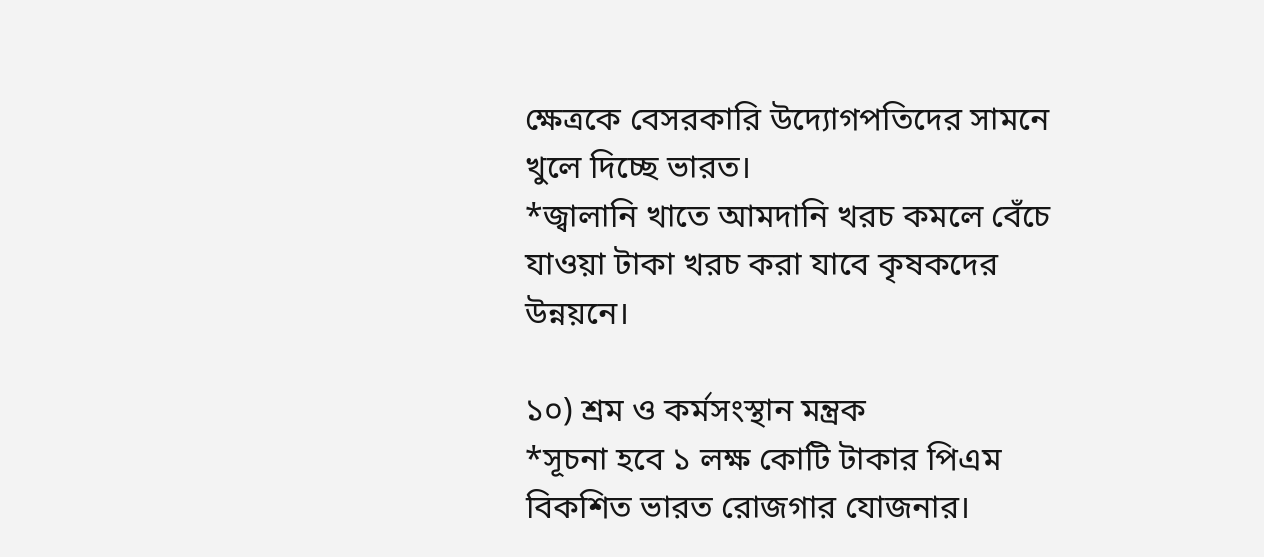ক্ষেত্রকে বেসরকারি উদ্যোগপতিদের সামনে খুলে দিচ্ছে ভারত।
*জ্বালানি খাতে আমদানি খরচ কমলে বেঁচে যাওয়া টাকা খরচ করা যাবে কৃষকদের উন্নয়নে।

১০) শ্রম ও কর্মসংস্থান মন্ত্রক
*সূচনা হবে ১ লক্ষ কোটি টাকার পিএম বিকশিত ভারত রোজগার যোজনার।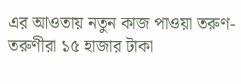এর আওতায় নতুন কাজ পাওয়া তরুণ-তরুণীরা ১৫ হাজার টাকা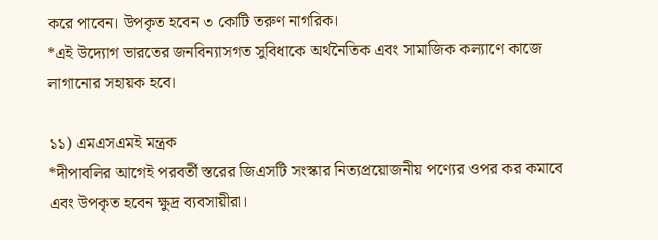করে পাবেন। উপকৃত হবেন ৩ কোটি তরুণ নাগরিক।
*এই উদ্যোগ ভারতের জনবিন্যাসগত সুবিধাকে অর্থনৈতিক এবং সামাজিক কল্যাণে কাজে লাগানোর সহায়ক হবে।

১১) এমএসএমই মন্ত্রক
*দীপাবলির আগেই পরবর্তী স্তরের জিএসটি সংস্কার নিত্যপ্রয়োজনীয় পণ্যের ওপর কর কমাবে এবং উপকৃত হবেন ক্ষুদ্র ব্যবসায়ীরা।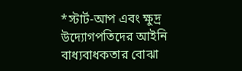*স্টার্ট-আপ এবং ক্ষুদ্র উদ্যোগপতিদের আইনি বাধ্যবাধকতার বোঝা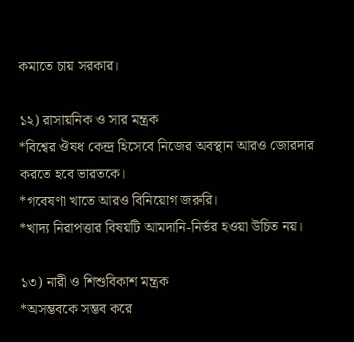কমাতে চায় সরকার।

১২) রাসায়নিক ও সার মন্ত্রক
*বিশ্বের ঔষধ কেন্দ্র হিসেবে নিজের অবস্থান আরও জোরদার করতে হবে ভারতকে।
*গবেষণা খাতে আরও বিনিয়োগ জরুরি।
*খাদ্য নিরাপত্তার বিষয়টি আমদানি-নির্ভর হওয়া উচিত নয়।

১৩) নারী ও শিশুবিকাশ মন্ত্রক
*অসম্ভবকে সম্ভব করে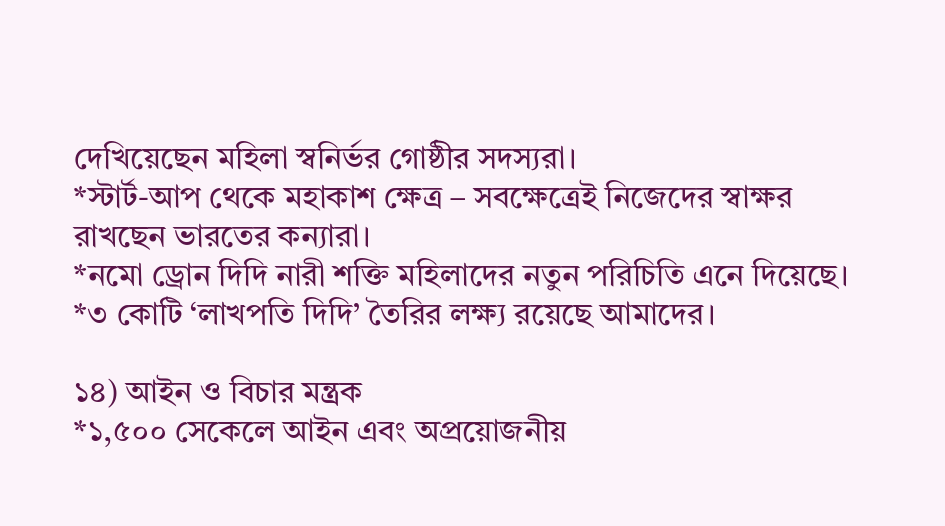দেখিয়েছেন মহিলা স্বনির্ভর গোষ্ঠীর সদস্যরা।
*স্টার্ট-আপ থেকে মহাকাশ ক্ষেত্র – সবক্ষেত্রেই নিজেদের স্বাক্ষর রাখছেন ভারতের কন্যারা।
*নমো ড্রোন দিদি নারী শক্তি মহিলাদের নতুন পরিচিতি এনে দিয়েছে।
*৩ কোটি ‘লাখপতি দিদি’ তৈরির লক্ষ্য রয়েছে আমাদের।

১৪) আইন ও বিচার মন্ত্রক
*১,৫০০ সেকেলে আইন এবং অপ্রয়োজনীয়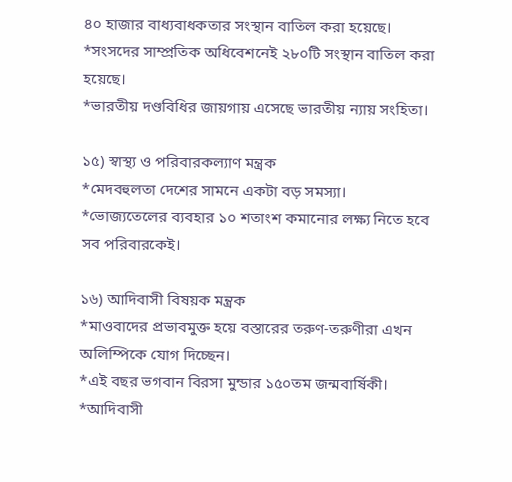৪০ হাজার বাধ্যবাধকতার সংস্থান বাতিল করা হয়েছে।
*সংসদের সাম্প্রতিক অধিবেশনেই ২৮০টি সংস্থান বাতিল করা হয়েছে।
*ভারতীয় দণ্ডবিধির জায়গায় এসেছে ভারতীয় ন্যায় সংহিতা।

১৫) স্বাস্থ্য ও পরিবারকল্যাণ মন্ত্রক
*মেদবহুলতা দেশের সামনে একটা বড় সমস্যা।
*ভোজ্যতেলের ব্যবহার ১০ শতাংশ কমানোর লক্ষ্য নিতে হবে সব পরিবারকেই।

১৬) আদিবাসী বিষয়ক মন্ত্রক
*মাওবাদের প্রভাবমুক্ত হয়ে বস্তারের তরুণ-তরুণীরা এখন অলিম্পিকে যোগ দিচ্ছেন।
*এই বছর ভগবান বিরসা মুন্ডার ১৫০তম জন্মবার্ষিকী।
*আদিবাসী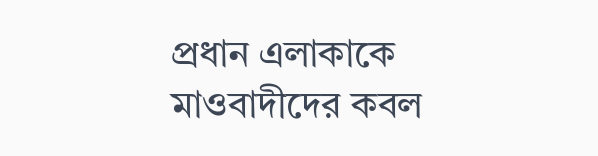প্রধান এলাকাকে মাওবাদীদের কবল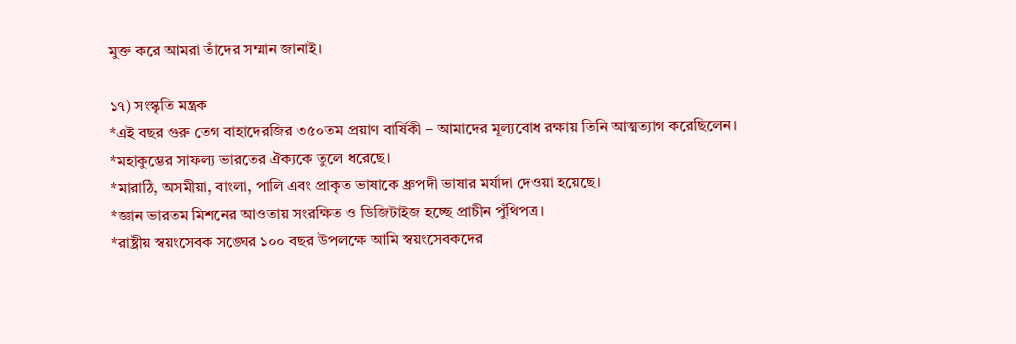মুক্ত করে আমরা তাঁদের সম্মান জানাই।

১৭) সংস্কৃতি মন্ত্রক
*এই বছর গুরু তেগ বাহাদেরজির ৩৫০তম প্রয়াণ বার্ষিকী – আমাদের মূল্যবোধ রক্ষায় তিনি আত্মত্যাগ করেছিলেন।
*মহাকুম্ভের সাফল্য ভারতের ঐক্যকে তুলে ধরেছে।
*মারাঠি, অসমীয়া, বাংলা, পালি এবং প্রাকৃত ভাষাকে ধ্রুপদী ভাষার মর্যাদা দেওয়া হয়েছে।
*জ্ঞান ভারতম মিশনের আওতায় সংরক্ষিত ও ডিজিটাইজ হচ্ছে প্রাচীন পুঁথিপত্র।
*রাষ্ট্রীয় স্বয়ংসেবক সঙ্ঘের ১০০ বছর উপলক্ষে আমি স্বয়ংসেবকদের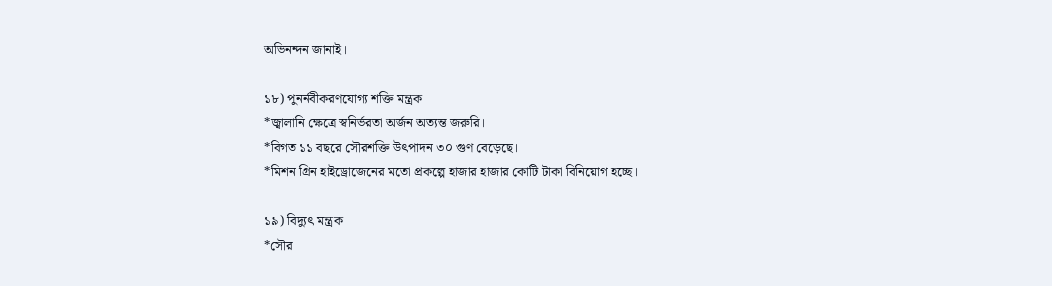অভিনন্দন জানাই।

১৮) পুনর্নবীকরণযোগ্য শক্তি মন্ত্রক
*জ্বালানি ক্ষেত্রে স্বনির্ভরতা অর্জন অত্যন্ত জরুরি।
*বিগত ১১ বছরে সৌরশক্তি উৎপাদন ৩০ গুণ বেড়েছে।
*মিশন গ্রিন হাইড্রোজেনের মতো প্রকল্পে হাজার হাজার কোটি টাকা বিনিয়োগ হচ্ছে।

১৯) বিদ্যুৎ মন্ত্রক
*সৌর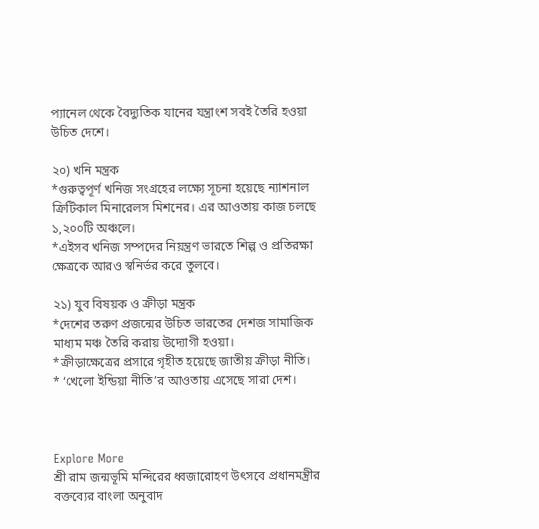প্যানেল থেকে বৈদ্যুতিক যানের যন্ত্রাংশ সবই তৈরি হওয়া উচিত দেশে।

২০) খনি মন্ত্রক
*গুরুত্বপূর্ণ খনিজ সংগ্রহের লক্ষ্যে সূচনা হয়েছে ন্যাশনাল ক্রিটিকাল মিনারেলস মিশনের। এর আওতায় কাজ চলছে ১,২০০টি অঞ্চলে।
*এইসব খনিজ সম্পদের নিয়ন্ত্রণ ভারতে শিল্প ও প্রতিরক্ষা ক্ষেত্রকে আরও স্বনির্ভর করে তুলবে।

২১) যুব বিষয়ক ও ক্রীড়া মন্ত্রক
*দেশের তরুণ প্রজন্মের উচিত ভারতের দেশজ সামাজিক মাধ্যম মঞ্চ তৈরি করায় উদ্যোগী হওয়া।
*ক্রীড়াক্ষেত্রের প্রসারে গৃহীত হয়েছে জাতীয় ক্রীড়া নীতি।
* ‘খেলো ইন্ডিয়া নীতি’র আওতায় এসেছে সারা দেশ।



Explore More
শ্রী রাম জন্মভূমি মন্দিরের ধ্বজারোহণ উৎসবে প্রধানমন্ত্রীর বক্তব্যের বাংলা অনুবাদ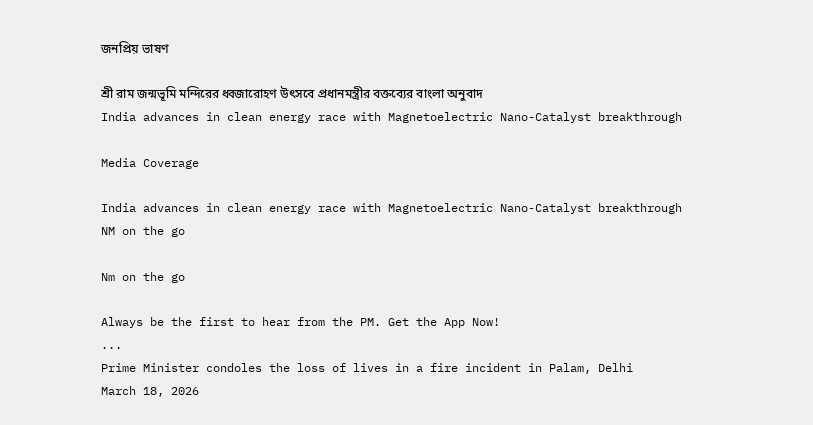জনপ্রিয় ভাষণ

শ্রী রাম জন্মভূমি মন্দিরের ধ্বজারোহণ উৎসবে প্রধানমন্ত্রীর বক্তব্যের বাংলা অনুবাদ
India advances in clean energy race with Magnetoelectric Nano-Catalyst breakthrough

Media Coverage

India advances in clean energy race with Magnetoelectric Nano-Catalyst breakthrough
NM on the go

Nm on the go

Always be the first to hear from the PM. Get the App Now!
...
Prime Minister condoles the loss of lives in a fire incident in Palam, Delhi
March 18, 2026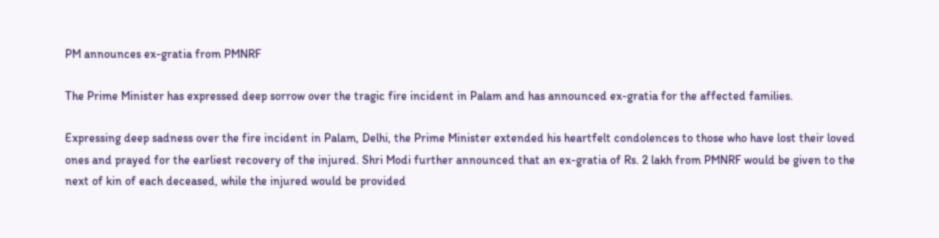PM announces ex-gratia from PMNRF

The Prime Minister has expressed deep sorrow over the tragic fire incident in Palam and has announced ex-gratia for the affected families.

Expressing deep sadness over the fire incident in Palam, Delhi, the Prime Minister extended his heartfelt condolences to those who have lost their loved ones and prayed for the earliest recovery of the injured. Shri Modi further announced that an ex-gratia of Rs. 2 lakh from PMNRF would be given to the next of kin of each deceased, while the injured would be provided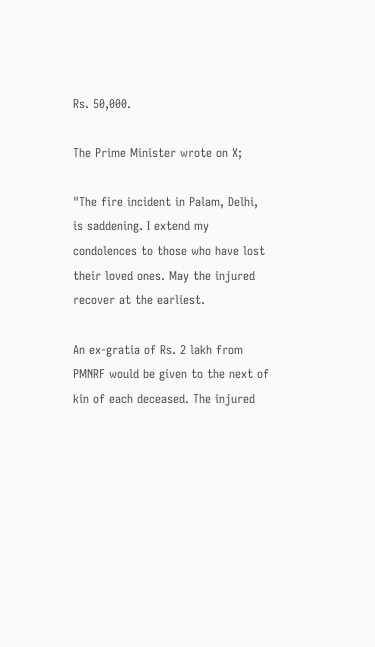Rs. 50,000.

The Prime Minister wrote on X;

"The fire incident in Palam, Delhi, is saddening. I extend my condolences to those who have lost their loved ones. May the injured recover at the earliest.

An ex-gratia of Rs. 2 lakh from PMNRF would be given to the next of kin of each deceased. The injured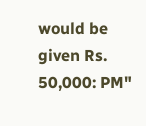would be given Rs. 50,000: PM"